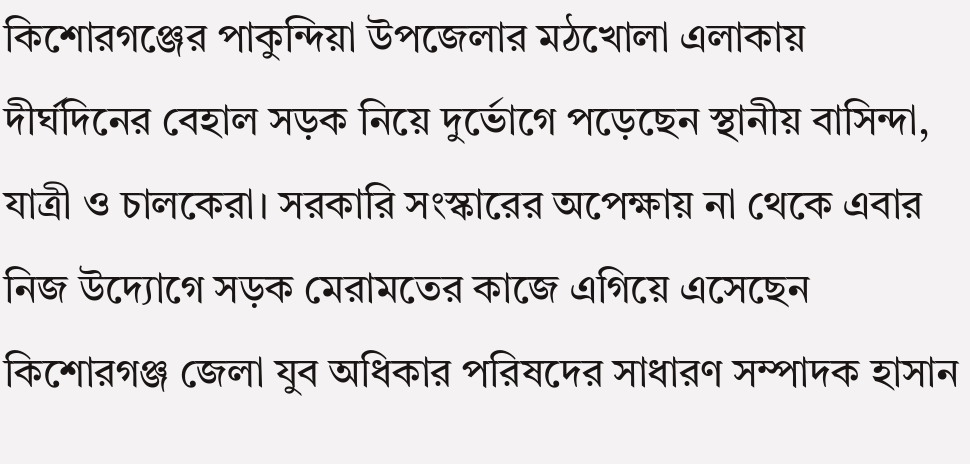কিশোরগঞ্জের পাকুন্দিয়া উপজেলার মঠখোলা এলাকায় দীর্ঘদিনের বেহাল সড়ক নিয়ে দুর্ভোগে পড়েছেন স্থানীয় বাসিন্দা, যাত্রী ও চালকেরা। সরকারি সংস্কারের অপেক্ষায় না থেকে এবার নিজ উদ্যোগে সড়ক মেরামতের কাজে এগিয়ে এসেছেন কিশোরগঞ্জ জেলা যুব অধিকার পরিষদের সাধারণ সম্পাদক হাসান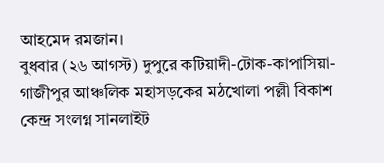আহমেদ রমজান।
বুধবার (২৬ আগস্ট) দুপুরে কটিয়াদী-টোক-কাপাসিয়া-গাজীপুর আঞ্চলিক মহাসড়কের মঠখোলা পল্লী বিকাশ কেন্দ্র সংলগ্ন সানলাইট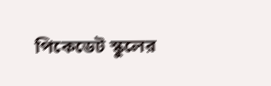পিকেডেট স্কুলের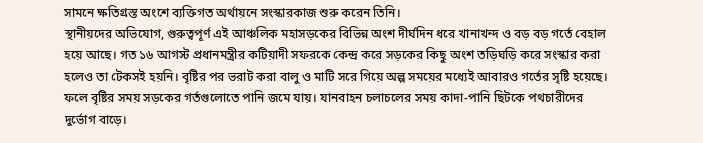সামনে ক্ষতিগ্রস্ত অংশে ব্যক্তিগত অর্থায়নে সংস্কারকাজ শুরু করেন তিনি।
স্থানীয়দের অভিযোগ, গুরুত্বপূর্ণ এই আঞ্চলিক মহাসড়কের বিভিন্ন অংশ দীর্ঘদিন ধরে খানাখন্দ ও বড় বড় গর্তে বেহাল হয়ে আছে। গত ১৬ আগস্ট প্রধানমন্ত্রীর কটিয়াদী সফরকে কেন্দ্র করে সড়কের কিছু অংশ তড়িঘড়ি করে সংস্কার করা হলেও তা টেকসই হয়নি। বৃষ্টির পর ভরাট করা বালু ও মাটি সরে গিয়ে অল্প সময়ের মধ্যেই আবারও গর্তের সৃষ্টি হয়েছে।
ফলে বৃষ্টির সময় সড়কের গর্তগুলোতে পানি জমে যায়। যানবাহন চলাচলের সময় কাদা-পানি ছিটকে পথচারীদের দুর্ভোগ বাড়ে।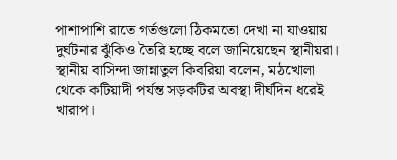পাশাপাশি রাতে গর্তগুলো ঠিকমতো দেখা না যাওয়ায় দুর্ঘটনার ঝুঁকিও তৈরি হচ্ছে বলে জানিয়েছেন স্থানীয়রা।
স্থানীয় বাসিন্দা জান্নাতুল কিবরিয়া বলেন, মঠখোলা থেকে কটিয়াদী পর্যন্ত সড়কটির অবস্থা দীর্ঘদিন ধরেই খারাপ।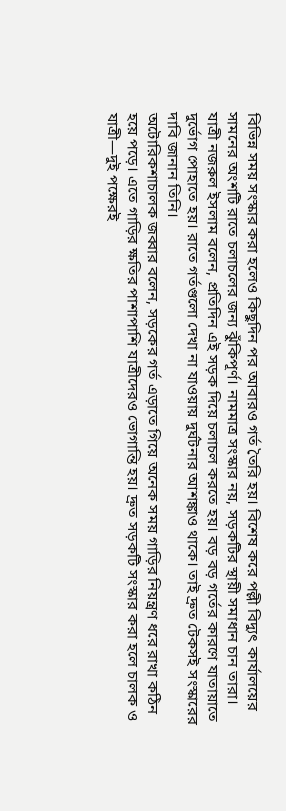বিভিন্ন সময় সংস্কার করা হলেও কিছুদিন পর আবারও গর্ত তৈরি হয়। বিশেষ করে পল্লী বিদ্যুৎ কার্যালয়ের সামনের অংশটি রাতে চলাচলের জন্য ঝুঁকিপূর্ণ। নামমাত্র সংস্কার নয়, সড়কটির স্থায়ী সমাধান চান তারা।
যাত্রী নজরুল ইসলাম বলেন, প্রতিদিন এই সড়ক দিয়ে চলাচল করতে হয়। বড় বড় গর্তের কারণে যাতায়াতে দুর্ভোগ পোহাতে হয়। রাতে গর্তগুলো দেখা না যাওয়ায় দুর্ঘটনার আশঙ্কাও থাকে। তাই দ্রুত টেকসই সংস্কারের দাবি জানান তিনি।
অটোরিকশাচালক জব্বার বলেন, সড়কের গর্ত এড়াতে গিয়ে অনেক সময় গাড়ির নিয়ন্ত্রণ ধরে রাখা কঠিন হয়ে পড়ে। এতে গাড়ির ক্ষতির পাশাপাশি যাত্রীদেরও ভোগান্তি হয়। দ্রুত সড়কটি সংস্কার করা হলে চালক ও যাত্রী—দুই পক্ষেরই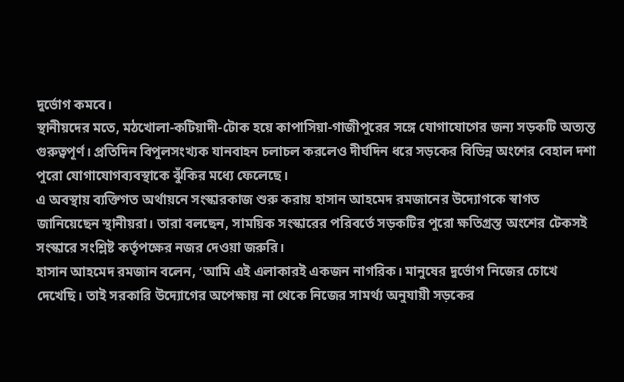দুর্ভোগ কমবে।
স্থানীয়দের মতে, মঠখোলা-কটিয়াদী-টোক হয়ে কাপাসিয়া-গাজীপুরের সঙ্গে যোগাযোগের জন্য সড়কটি অত্যন্ত গুরুত্বপূর্ণ। প্রতিদিন বিপুলসংখ্যক যানবাহন চলাচল করলেও দীর্ঘদিন ধরে সড়কের বিভিন্ন অংশের বেহাল দশা পুরো যোগাযোগব্যবস্থাকে ঝুঁকির মধ্যে ফেলেছে।
এ অবস্থায় ব্যক্তিগত অর্থায়নে সংস্কারকাজ শুরু করায় হাসান আহমেদ রমজানের উদ্যোগকে স্বাগত জানিয়েছেন স্থানীয়রা। তারা বলছেন, সাময়িক সংস্কারের পরিবর্তে সড়কটির পুরো ক্ষতিগ্রস্ত অংশের টেকসই সংস্কারে সংশ্লিষ্ট কর্তৃপক্ষের নজর দেওয়া জরুরি।
হাসান আহমেদ রমজান বলেন, ‘আমি এই এলাকারই একজন নাগরিক। মানুষের দুর্ভোগ নিজের চোখে দেখেছি। তাই সরকারি উদ্যোগের অপেক্ষায় না থেকে নিজের সামর্থ্য অনুযায়ী সড়কের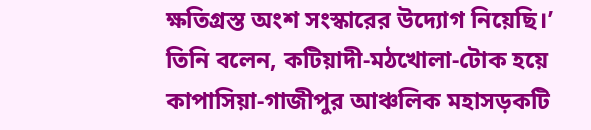ক্ষতিগ্রস্ত অংশ সংস্কারের উদ্যোগ নিয়েছি।’
তিনি বলেন, কটিয়াদী-মঠখোলা-টোক হয়ে কাপাসিয়া-গাজীপুর আঞ্চলিক মহাসড়কটি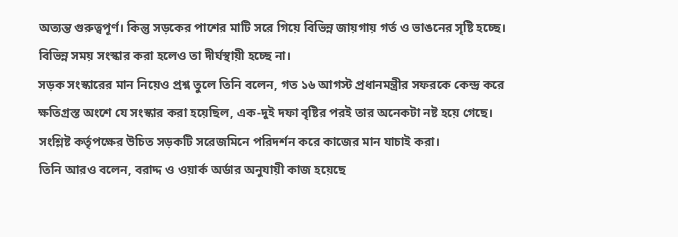অত্যন্ত গুরুত্বপূর্ণ। কিন্তু সড়কের পাশের মাটি সরে গিয়ে বিভিন্ন জায়গায় গর্ত ও ভাঙনের সৃষ্টি হচ্ছে। বিভিন্ন সময় সংস্কার করা হলেও তা দীর্ঘস্থায়ী হচ্ছে না।
সড়ক সংস্কারের মান নিয়েও প্রশ্ন তুলে তিনি বলেন, গত ১৬ আগস্ট প্রধানমন্ত্রীর সফরকে কেন্দ্র করে ক্ষতিগ্রস্ত অংশে যে সংস্কার করা হয়েছিল, এক-দুই দফা বৃষ্টির পরই তার অনেকটা নষ্ট হয়ে গেছে। সংশ্লিষ্ট কর্তৃপক্ষের উচিত সড়কটি সরেজমিনে পরিদর্শন করে কাজের মান যাচাই করা।
তিনি আরও বলেন, বরাদ্দ ও ওয়ার্ক অর্ডার অনুযায়ী কাজ হয়েছে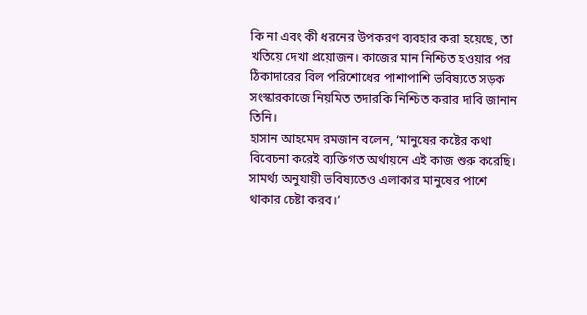কি না এবং কী ধরনের উপকরণ ব্যবহার করা হয়েছে, তা খতিয়ে দেখা প্রয়োজন। কাজের মান নিশ্চিত হওয়ার পর ঠিকাদারের বিল পরিশোধের পাশাপাশি ভবিষ্যতে সড়ক সংস্কারকাজে নিয়মিত তদারকি নিশ্চিত করার দাবি জানান তিনি।
হাসান আহমেদ রমজান বলেন, ‘মানুষের কষ্টের কথা বিবেচনা করেই ব্যক্তিগত অর্থায়নে এই কাজ শুরু করেছি। সামর্থ্য অনুযায়ী ভবিষ্যতেও এলাকার মানুষের পাশে থাকার চেষ্টা করব।’